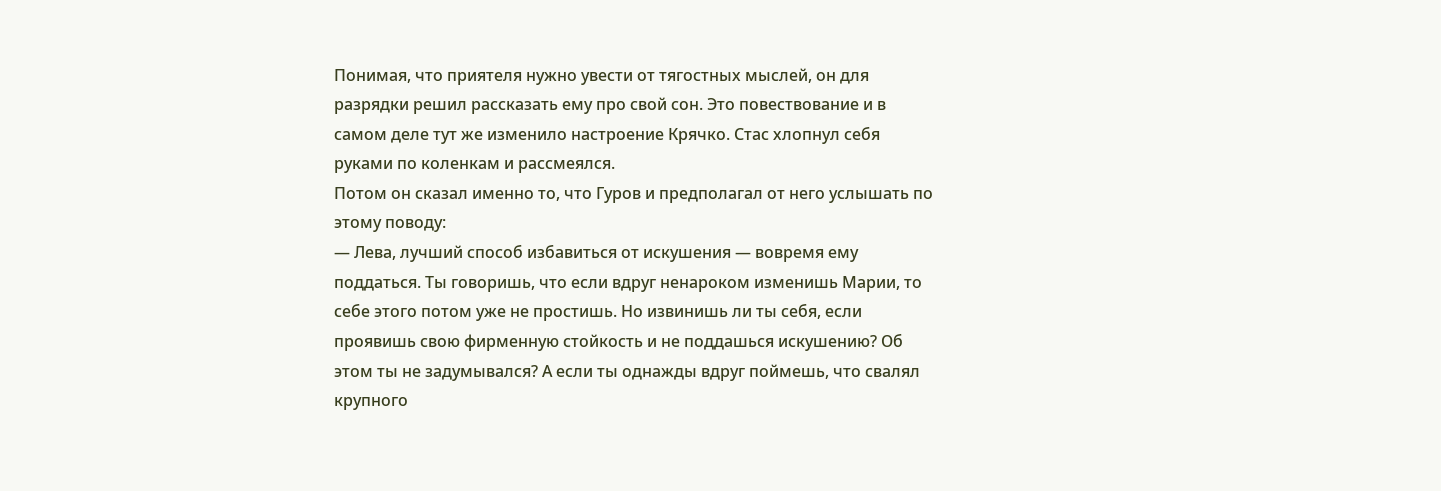Понимая, что приятеля нужно увести от тягостных мыслей, он для разрядки решил рассказать ему про свой сон. Это повествование и в самом деле тут же изменило настроение Крячко. Стас хлопнул себя руками по коленкам и рассмеялся.
Потом он сказал именно то, что Гуров и предполагал от него услышать по этому поводу:
— Лева, лучший способ избавиться от искушения — вовремя ему поддаться. Ты говоришь, что если вдруг ненароком изменишь Марии, то себе этого потом уже не простишь. Но извинишь ли ты себя, если проявишь свою фирменную стойкость и не поддашься искушению? Об этом ты не задумывался? А если ты однажды вдруг поймешь, что свалял крупного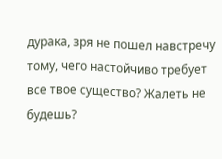дурака, зря не пошел навстречу тому, чего настойчиво требует все твое существо? Жалеть не будешь?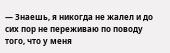— Знаешь, я никогда не жалел и до сих пор не переживаю по поводу того, что у меня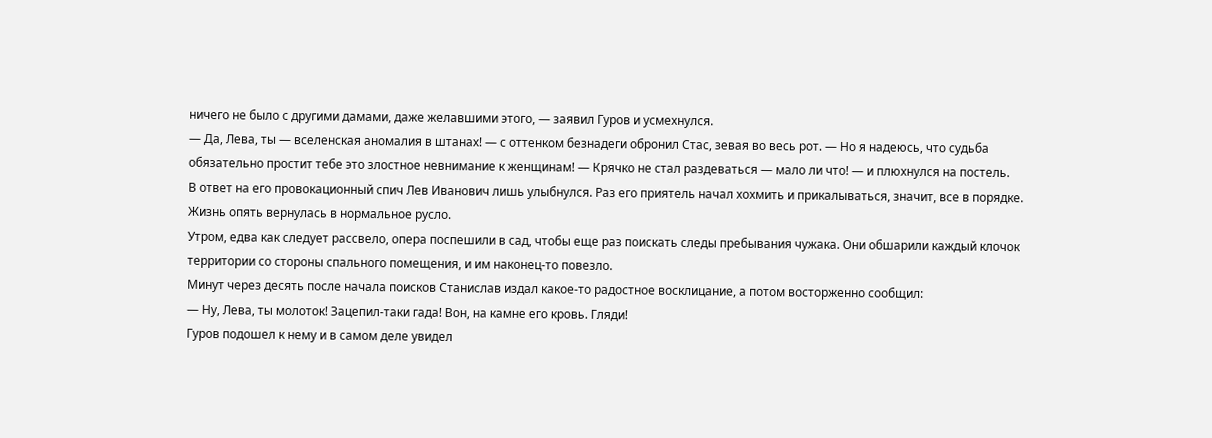ничего не было с другими дамами, даже желавшими этого, — заявил Гуров и усмехнулся.
— Да, Лева, ты — вселенская аномалия в штанах! — с оттенком безнадеги обронил Стас, зевая во весь рот. — Но я надеюсь, что судьба обязательно простит тебе это злостное невнимание к женщинам! — Крячко не стал раздеваться — мало ли что! — и плюхнулся на постель.
В ответ на его провокационный спич Лев Иванович лишь улыбнулся. Раз его приятель начал хохмить и прикалываться, значит, все в порядке. Жизнь опять вернулась в нормальное русло.
Утром, едва как следует рассвело, опера поспешили в сад, чтобы еще раз поискать следы пребывания чужака. Они обшарили каждый клочок территории со стороны спального помещения, и им наконец-то повезло.
Минут через десять после начала поисков Станислав издал какое-то радостное восклицание, а потом восторженно сообщил:
— Ну, Лева, ты молоток! Зацепил-таки гада! Вон, на камне его кровь. Гляди!
Гуров подошел к нему и в самом деле увидел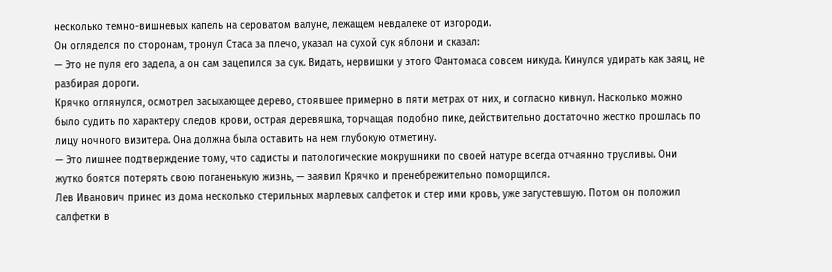несколько темно-вишневых капель на сероватом валуне, лежащем невдалеке от изгороди.
Он огляделся по сторонам, тронул Стаса за плечо, указал на сухой сук яблони и сказал:
— Это не пуля его задела, а он сам зацепился за сук. Видать, нервишки у этого Фантомаса совсем никуда. Кинулся удирать как заяц, не разбирая дороги.
Крячко оглянулся, осмотрел засыхающее дерево, стоявшее примерно в пяти метрах от них, и согласно кивнул. Насколько можно было судить по характеру следов крови, острая деревяшка, торчащая подобно пике, действительно достаточно жестко прошлась по лицу ночного визитера. Она должна была оставить на нем глубокую отметину.
— Это лишнее подтверждение тому, что садисты и патологические мокрушники по своей натуре всегда отчаянно трусливы. Они жутко боятся потерять свою поганенькую жизнь, — заявил Крячко и пренебрежительно поморщился.
Лев Иванович принес из дома несколько стерильных марлевых салфеток и стер ими кровь, уже загустевшую. Потом он положил салфетки в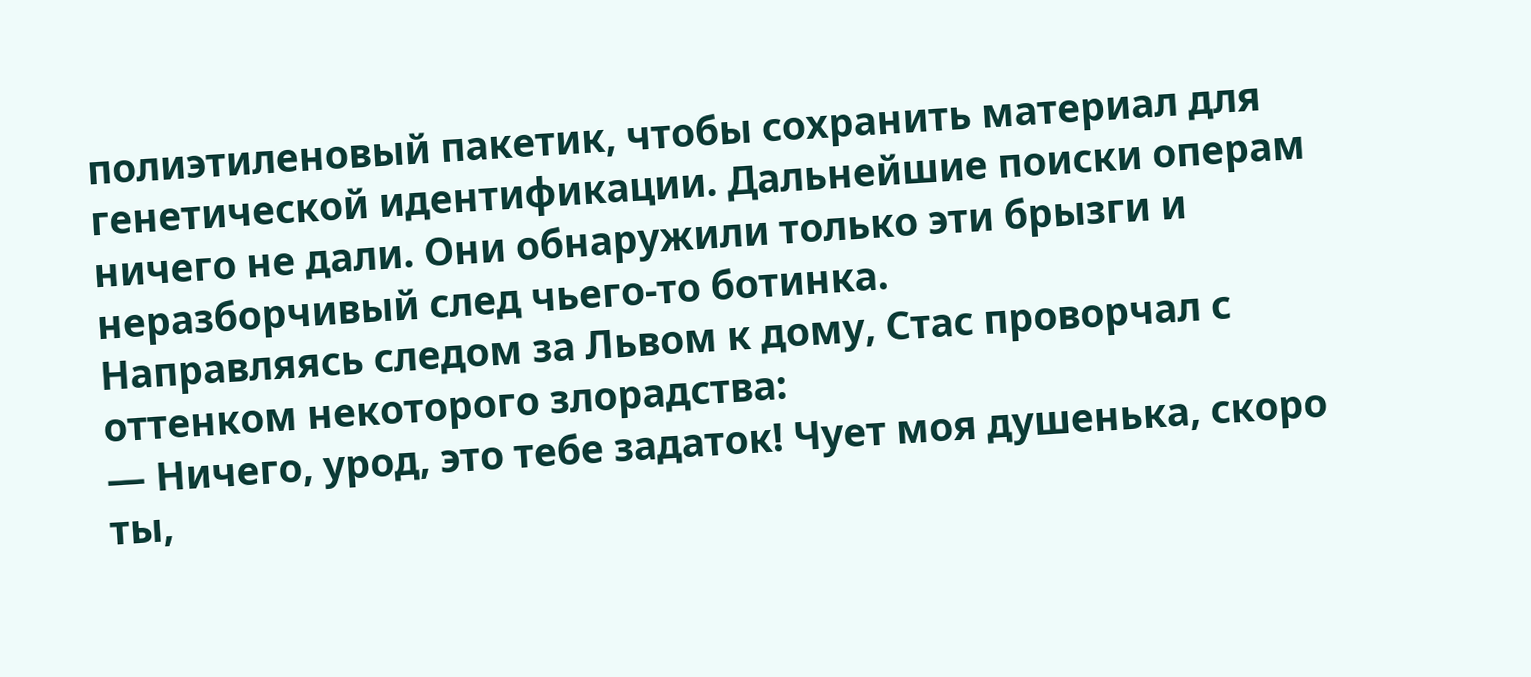полиэтиленовый пакетик, чтобы сохранить материал для генетической идентификации. Дальнейшие поиски операм ничего не дали. Они обнаружили только эти брызги и неразборчивый след чьего-то ботинка.
Направляясь следом за Львом к дому, Стас проворчал с оттенком некоторого злорадства:
— Ничего, урод, это тебе задаток! Чует моя душенька, скоро ты,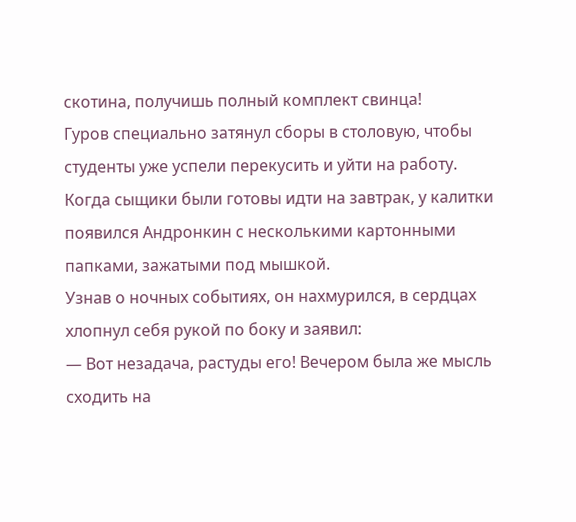скотина, получишь полный комплект свинца!
Гуров специально затянул сборы в столовую, чтобы студенты уже успели перекусить и уйти на работу. Когда сыщики были готовы идти на завтрак, у калитки появился Андронкин с несколькими картонными папками, зажатыми под мышкой.
Узнав о ночных событиях, он нахмурился, в сердцах хлопнул себя рукой по боку и заявил:
— Вот незадача, растуды его! Вечером была же мысль сходить на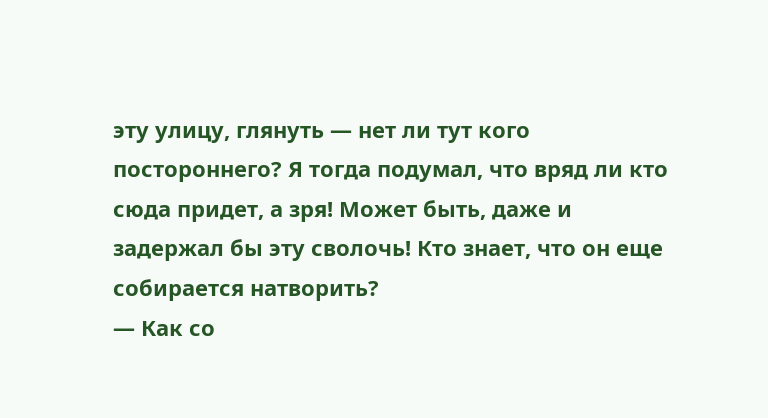эту улицу, глянуть — нет ли тут кого постороннего? Я тогда подумал, что вряд ли кто сюда придет, а зря! Может быть, даже и задержал бы эту сволочь! Кто знает, что он еще собирается натворить?
— Как со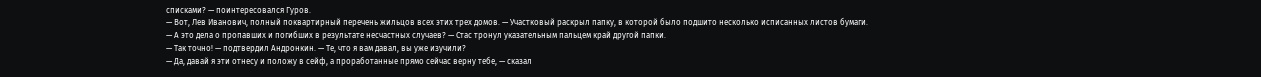списками? — поинтересовался Гуров.
— Вот, Лев Иванович, полный поквартирный перечень жильцов всех этих трех домов. — Участковый раскрыл папку, в которой было подшито несколько исписанных листов бумаги.
— А это дела о пропавших и погибших в результате несчастных случаев? — Стас тронул указательным пальцем край другой папки.
— Так точно! — подтвердил Андронкин. — Те, что я вам давал, вы уже изучили?
— Да, давай я эти отнесу и положу в сейф, а проработанные прямо сейчас верну тебе, — сказал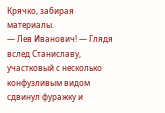Крячко, забирая материалы.
— Лев Иванович! — Глядя вслед Станиславу, участковый с несколько конфузливым видом сдвинул фуражку и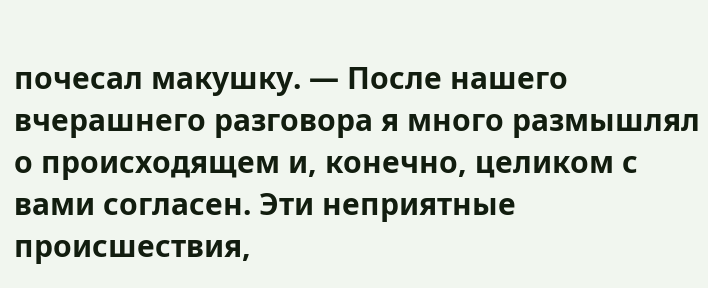почесал макушку. — После нашего вчерашнего разговора я много размышлял о происходящем и, конечно, целиком с вами согласен. Эти неприятные происшествия,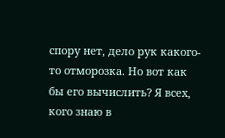спору нет, дело рук какого-то отморозка. Но вот как бы его вычислить? Я всех, кого знаю в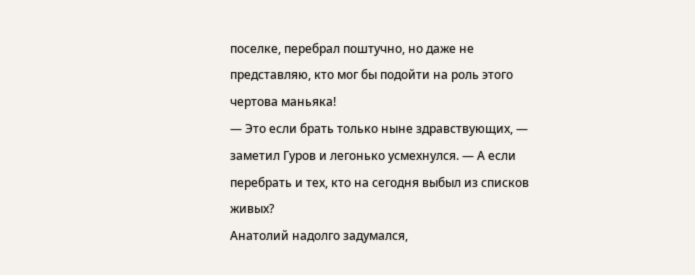поселке, перебрал поштучно, но даже не представляю, кто мог бы подойти на роль этого чертова маньяка!
— Это если брать только ныне здравствующих, — заметил Гуров и легонько усмехнулся. — А если перебрать и тех, кто на сегодня выбыл из списков живых?
Анатолий надолго задумался,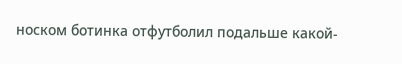носком ботинка отфутболил подальше какой-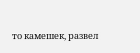то камешек, развел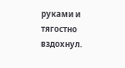руками и тягостно вздохнул.